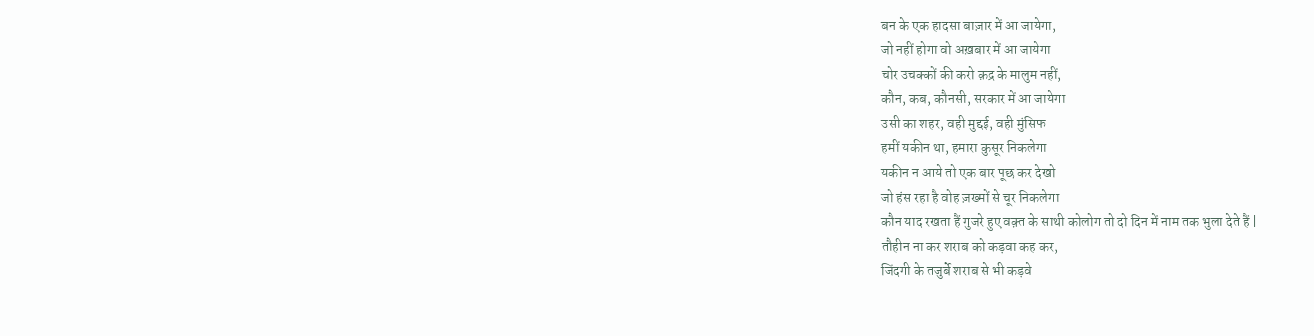बन के एक हादसा बाज़ार में आ जायेगा,
जो नहीं होगा वो अख़बार में आ जायेगा
चोर उचक्कों की करो क़द्र के मालुम नहीं,
कौन, कब, कौनसी, सरकार में आ जायेगा
उसी का शहर, वही मुद्दई, वही मुंसिफ
हमीं यकीन था, हमारा कुसूर निकलेगा
यकीन न आये तो एक बार पूछ कर देखो
जो हंस रहा है वोह ज़ख्मों से चूर निकलेगा
कौन याद रखता हैं गुजरे हुए वक़्त के साथी कोलोग तो दो दिन में नाम तक भुला देते हैं |
तौहीन ना कर शराब को कड़वा कह कर,
जिंदगी के तजुर्बे शराब से भी कड़वे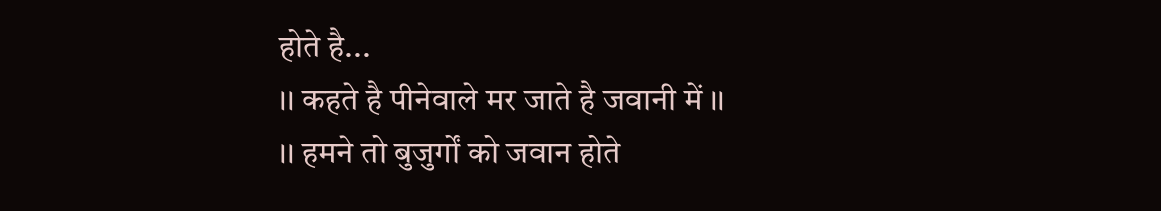होते है...
।। कहते है पीनेवाले मर जाते है जवानी में ।।
।। हमने तो बुजुर्गों को जवान होते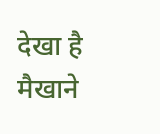देखा है मैखाने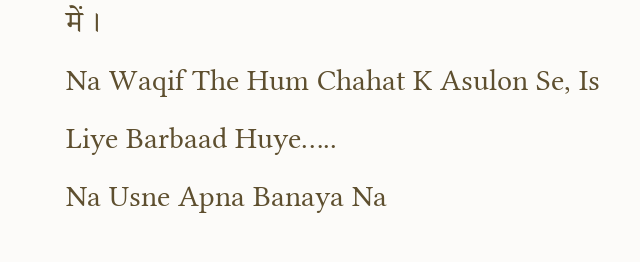में ।
Na Waqif The Hum Chahat K Asulon Se, Is Liye Barbaad Huye…..
Na Usne Apna Banaya Na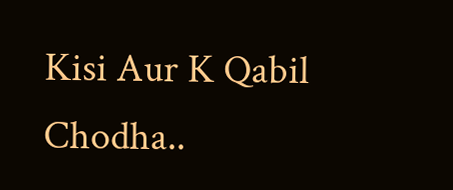Kisi Aur K Qabil Chodha..